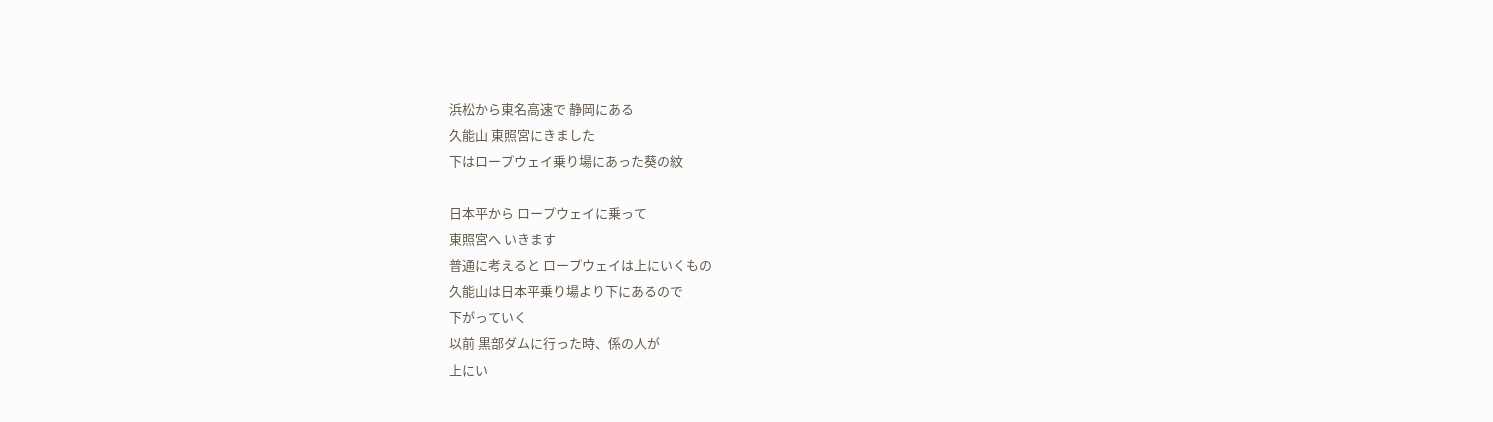浜松から東名高速で 静岡にある
久能山 東照宮にきました
下はロープウェイ乗り場にあった葵の紋

日本平から ロープウェイに乗って
東照宮へ いきます
普通に考えると ロープウェイは上にいくもの
久能山は日本平乗り場より下にあるので
下がっていく
以前 黒部ダムに行った時、係の人が
上にい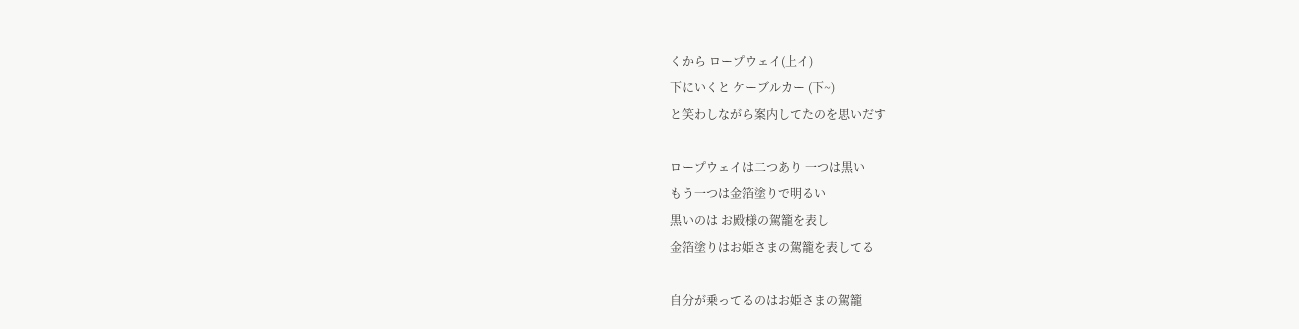くから ロープウェイ(上イ)
下にいくと ケーブルカー (下~)
と笑わしながら案内してたのを思いだす

ロープウェイは二つあり 一つは黒い
もう一つは金箔塗りで明るい
黒いのは お殿様の駕籠を表し
金箔塗りはお姫さまの駕籠を表してる

自分が乗ってるのはお姫さまの駕籠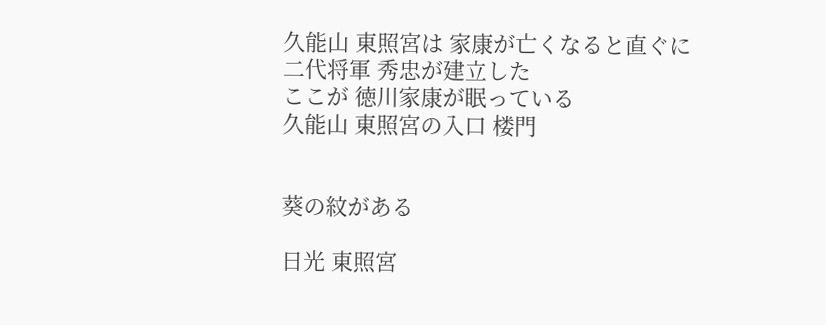久能山 東照宮は 家康が亡くなると直ぐに
二代将軍 秀忠が建立した
ここが 徳川家康が眠っている
久能山 東照宮の入口 楼門


葵の紋がある

日光 東照宮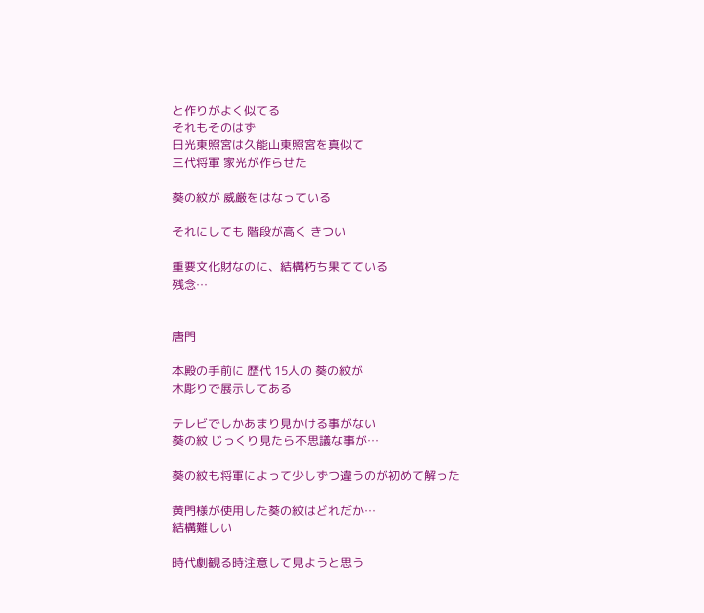と作りがよく似てる
それもそのはず
日光東照宮は久能山東照宮を真似て
三代将軍 家光が作らせた

葵の紋が 威厳をはなっている

それにしても 階段が高く きつい

重要文化財なのに、結構朽ち果てている
残念…


唐門

本殿の手前に 歴代 15人の 葵の紋が
木彫りで展示してある

テレビでしかあまり見かける事がない
葵の紋 じっくり見たら不思議な事が…

葵の紋も将軍によって少しずつ違うのが初めて解った

黄門様が使用した葵の紋はどれだか…
結構難しい

時代劇観る時注意して見ようと思う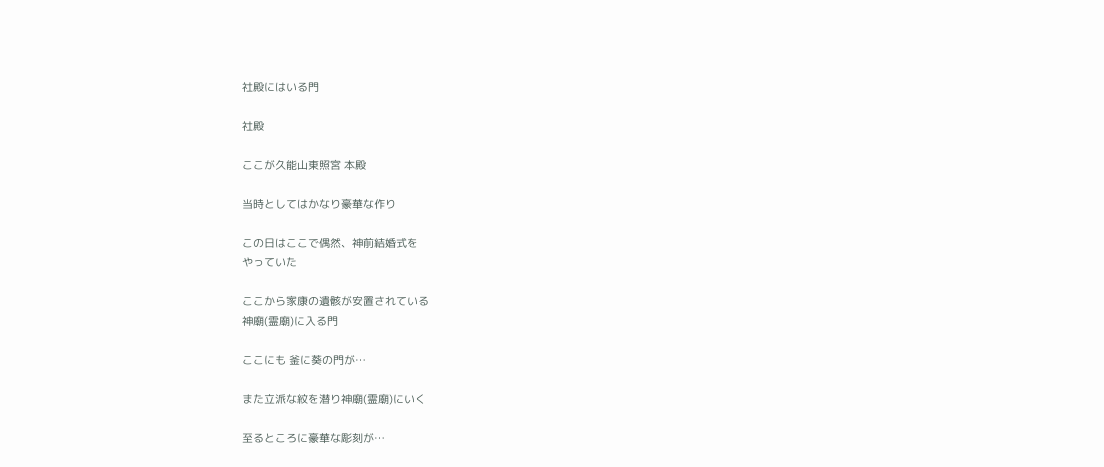社殿にはいる門

社殿

ここが久能山東照宮 本殿

当時としてはかなり豪華な作り

この日はここで偶然、神前結婚式を
やっていた

ここから家康の遺骸が安置されている
神廟(霊廟)に入る門

ここにも 釜に葵の門が…

また立派な紋を潜り神廟(霊廟)にいく

至るところに豪華な彫刻が…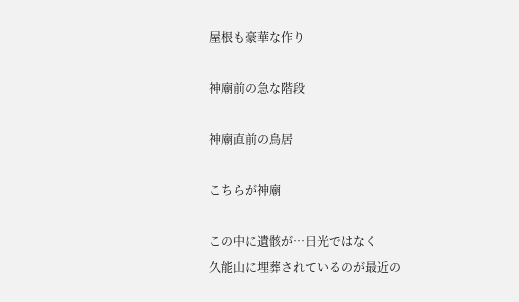屋根も豪華な作り

神廟前の急な階段

神廟直前の鳥居

こちらが神廟

この中に遺骸が…日光ではなく
久能山に埋葬されているのが最近の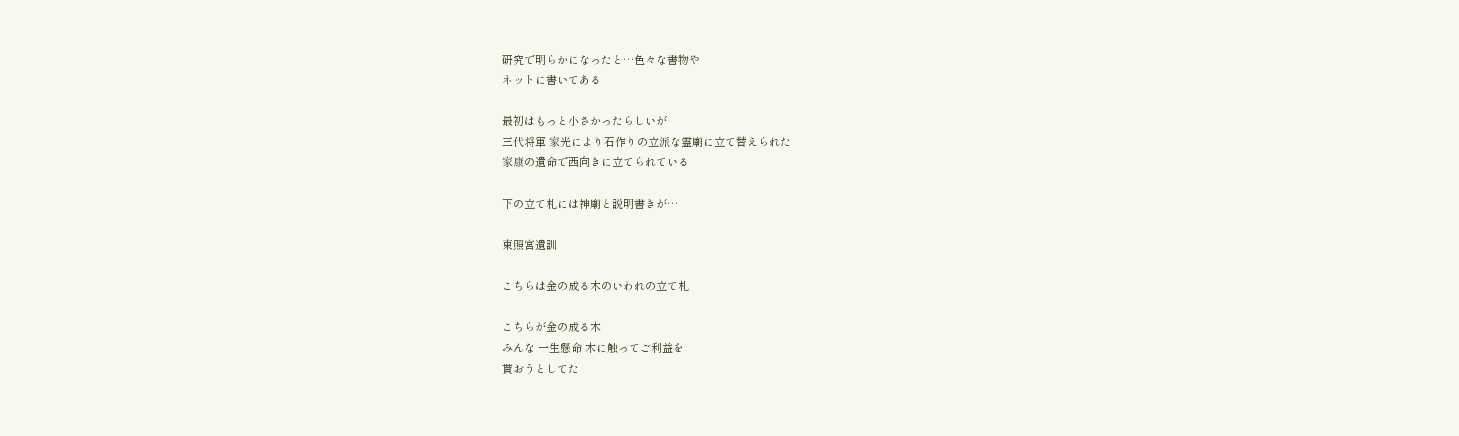研究で明らかになったと…色々な書物や
ネットに書いてある

最初はもっと小さかったらしいが
三代将軍 家光により石作りの立派な霊廟に立て替えられた
家康の遺命で西向きに立てられている

下の立て札には神廟と説明書きが…

東照宮遺訓

こちらは金の成る木のいわれの立て札

こちらが金の成る木
みんな 一生懸命 木に触ってご利益を
貰おうとしてた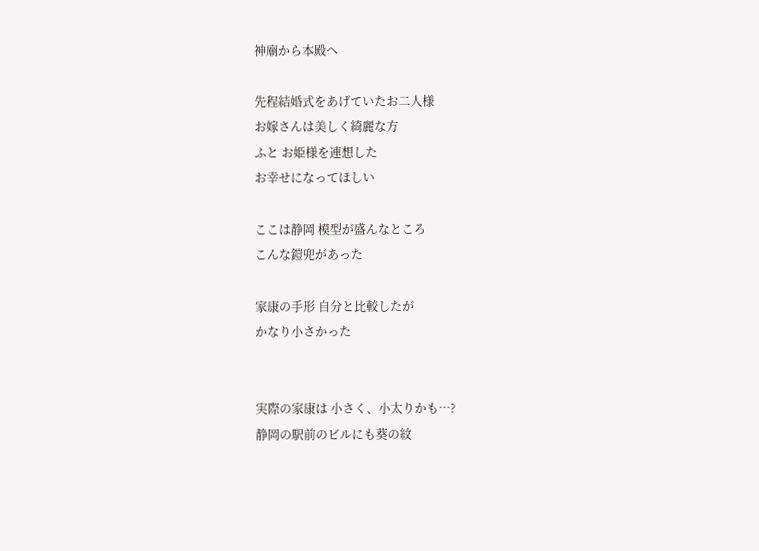神廟から本殿へ

先程結婚式をあげていたお二人様
お嫁さんは美しく綺麗な方
ふと お姫様を連想した
お幸せになってほしい

ここは静岡 模型が盛んなところ
こんな鎧兜があった

家康の手形 自分と比較したが
かなり小さかった


実際の家康は 小さく、小太りかも…?
静岡の駅前のビルにも葵の紋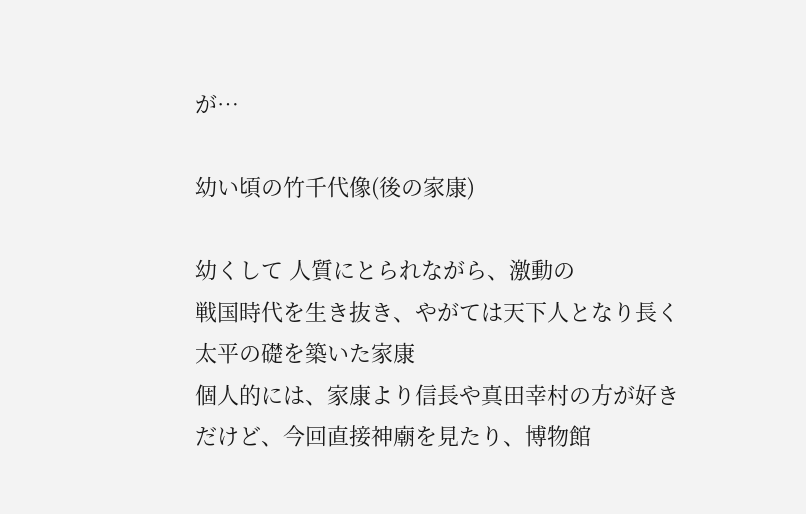が…

幼い頃の竹千代像(後の家康)

幼くして 人質にとられながら、激動の
戦国時代を生き抜き、やがては天下人となり長く太平の礎を築いた家康
個人的には、家康より信長や真田幸村の方が好きだけど、今回直接神廟を見たり、博物館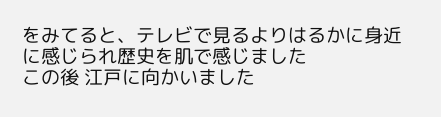をみてると、テレビで見るよりはるかに身近に感じられ歴史を肌で感じました
この後 江戸に向かいました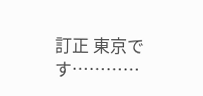訂正 東京です…………